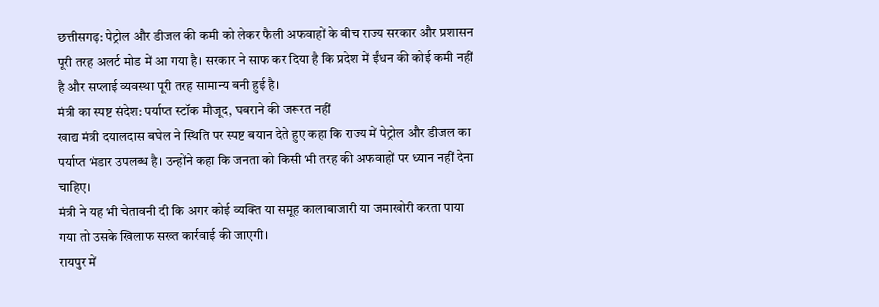छत्तीसगढ़: पेट्रोल और डीजल की कमी को लेकर फैली अफवाहों के बीच राज्य सरकार और प्रशासन पूरी तरह अलर्ट मोड में आ गया है। सरकार ने साफ कर दिया है कि प्रदेश में ईंधन की कोई कमी नहीं है और सप्लाई व्यवस्था पूरी तरह सामान्य बनी हुई है।
मंत्री का स्पष्ट संदेश: पर्याप्त स्टॉक मौजूद, घबराने की जरूरत नहीं
खाद्य मंत्री दयालदास बघेल ने स्थिति पर स्पष्ट बयान देते हुए कहा कि राज्य में पेट्रोल और डीजल का पर्याप्त भंडार उपलब्ध है। उन्होंने कहा कि जनता को किसी भी तरह की अफवाहों पर ध्यान नहीं देना चाहिए।
मंत्री ने यह भी चेतावनी दी कि अगर कोई व्यक्ति या समूह कालाबाजारी या जमाखोरी करता पाया गया तो उसके खिलाफ सख्त कार्रवाई की जाएगी।
रायपुर में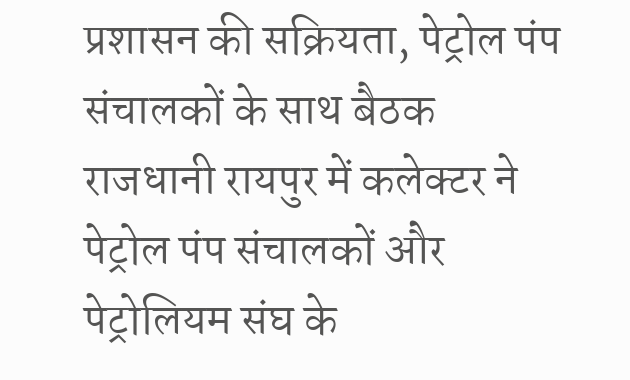प्रशासन की सक्रियता, पेट्रोल पंप संचालकों के साथ बैठक
राजधानी रायपुर में कलेक्टर ने पेट्रोल पंप संचालकों और पेट्रोलियम संघ के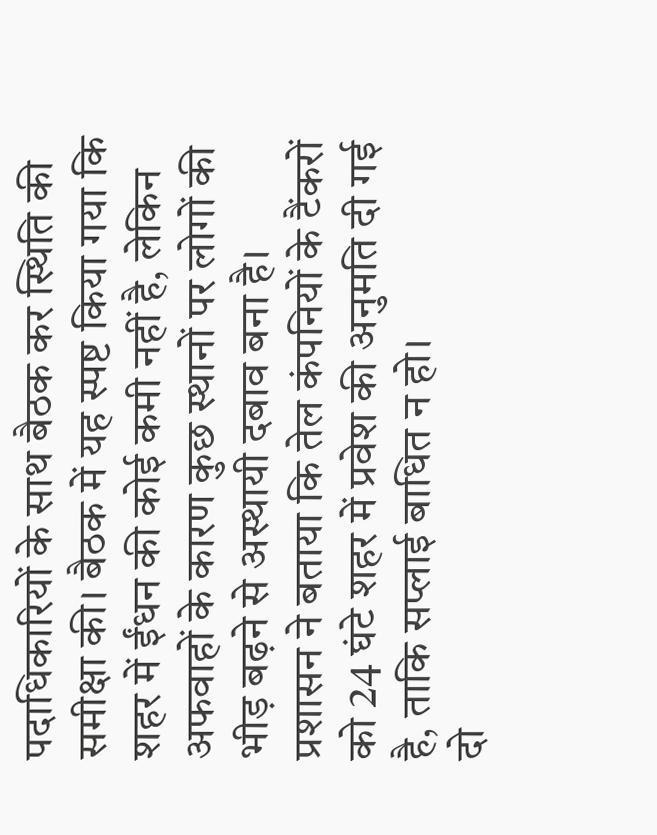पदाधिकारियों के साथ बैठक कर स्थिति की समीक्षा की। बैठक में यह स्पष्ट किया गया कि शहर में ईंधन की कोई कमी नहीं है, लेकिन अफवाहों के कारण कुछ स्थानों पर लोगों की भीड़ बढ़ने से अस्थायी दबाव बना है।
प्रशासन ने बताया कि तेल कंपनियों के टैंकरों को 24 घंटे शहर में प्रवेश की अनुमति दी गई है, ताकि सप्लाई बाधित न हो।
दो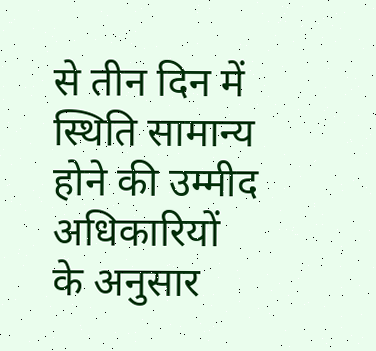से तीन दिन में स्थिति सामान्य होने की उम्मीद
अधिकारियों के अनुसार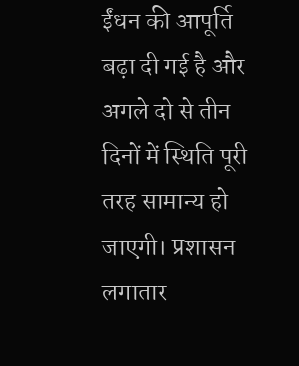ईंधन की आपूर्ति बढ़ा दी गई है और अगले दो से तीन दिनों में स्थिति पूरी तरह सामान्य हो जाएगी। प्रशासन लगातार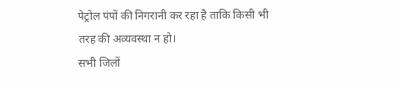पेट्रोल पंपों की निगरानी कर रहा है ताकि किसी भी तरह की अव्यवस्था न हो।
सभी जिलों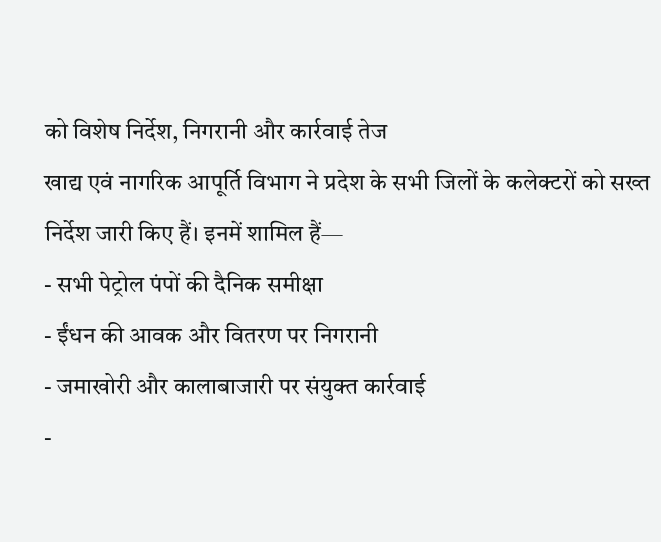को विशेष निर्देश, निगरानी और कार्रवाई तेज
खाद्य एवं नागरिक आपूर्ति विभाग ने प्रदेश के सभी जिलों के कलेक्टरों को सख्त निर्देश जारी किए हैं। इनमें शामिल हैं—
- सभी पेट्रोल पंपों की दैनिक समीक्षा
- ईंधन की आवक और वितरण पर निगरानी
- जमाखोरी और कालाबाजारी पर संयुक्त कार्रवाई
-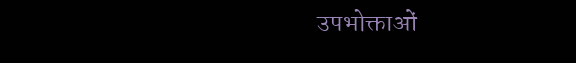उपभोक्ताओं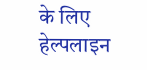के लिए हेल्पलाइन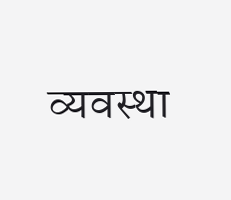व्यवस्था